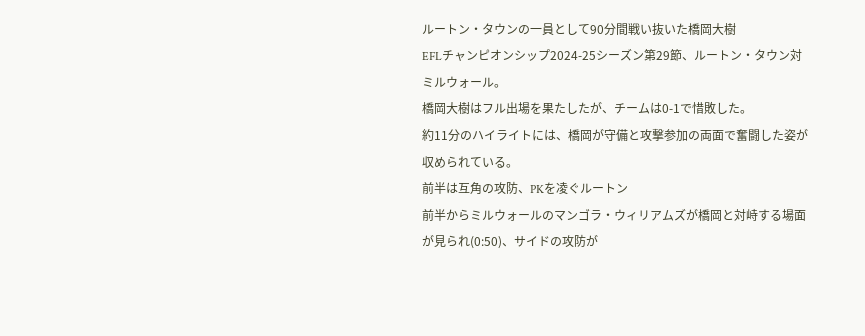ルートン・タウンの一員として90分間戦い抜いた橋岡大樹
EFLチャンピオンシップ2024-25シーズン第29節、ルートン・タウン対ミルウォール。
橋岡大樹はフル出場を果たしたが、チームは0-1で惜敗した。
約11分のハイライトには、橋岡が守備と攻撃参加の両面で奮闘した姿が収められている。
前半は互角の攻防、PKを凌ぐルートン
前半からミルウォールのマンゴラ・ウィリアムズが橋岡と対峙する場面が見られ(0:50)、サイドの攻防が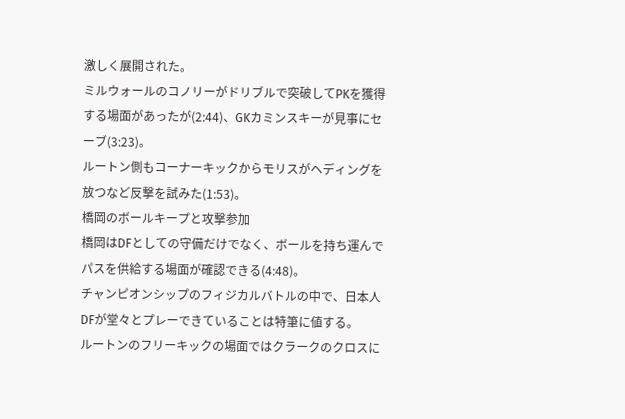激しく展開された。
ミルウォールのコノリーがドリブルで突破してPKを獲得する場面があったが(2:44)、GKカミンスキーが見事にセーブ(3:23)。
ルートン側もコーナーキックからモリスがヘディングを放つなど反撃を試みた(1:53)。
橋岡のボールキープと攻撃参加
橋岡はDFとしての守備だけでなく、ボールを持ち運んでパスを供給する場面が確認できる(4:48)。
チャンピオンシップのフィジカルバトルの中で、日本人DFが堂々とプレーできていることは特筆に値する。
ルートンのフリーキックの場面ではクラークのクロスに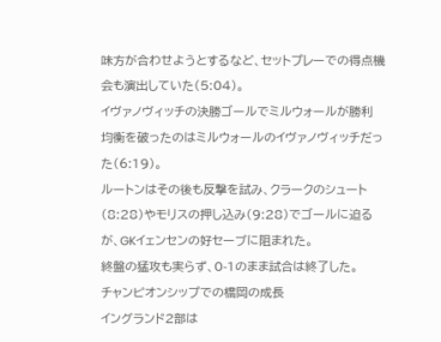味方が合わせようとするなど、セットプレーでの得点機会も演出していた(5:04)。
イヴァノヴィッチの決勝ゴールでミルウォールが勝利
均衡を破ったのはミルウォールのイヴァノヴィッチだった(6:19)。
ルートンはその後も反撃を試み、クラークのシュート(8:28)やモリスの押し込み(9:28)でゴールに迫るが、GKイェンセンの好セーブに阻まれた。
終盤の猛攻も実らず、0-1のまま試合は終了した。
チャンピオンシップでの橋岡の成長
イングランド2部は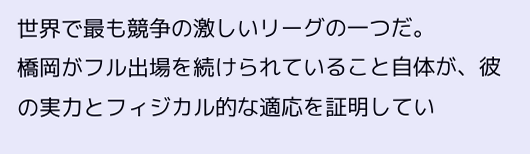世界で最も競争の激しいリーグの一つだ。
橋岡がフル出場を続けられていること自体が、彼の実力とフィジカル的な適応を証明してい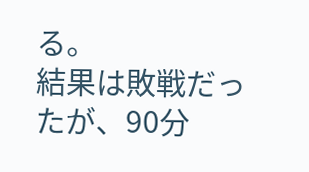る。
結果は敗戦だったが、90分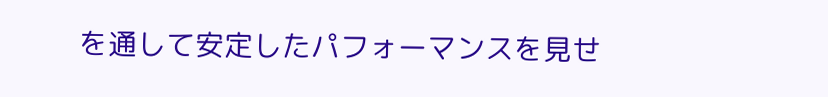を通して安定したパフォーマンスを見せ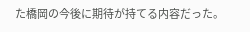た橋岡の今後に期待が持てる内容だった。